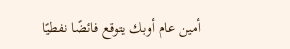أمين عام أوبك يتوقع فائضًا نفطيًا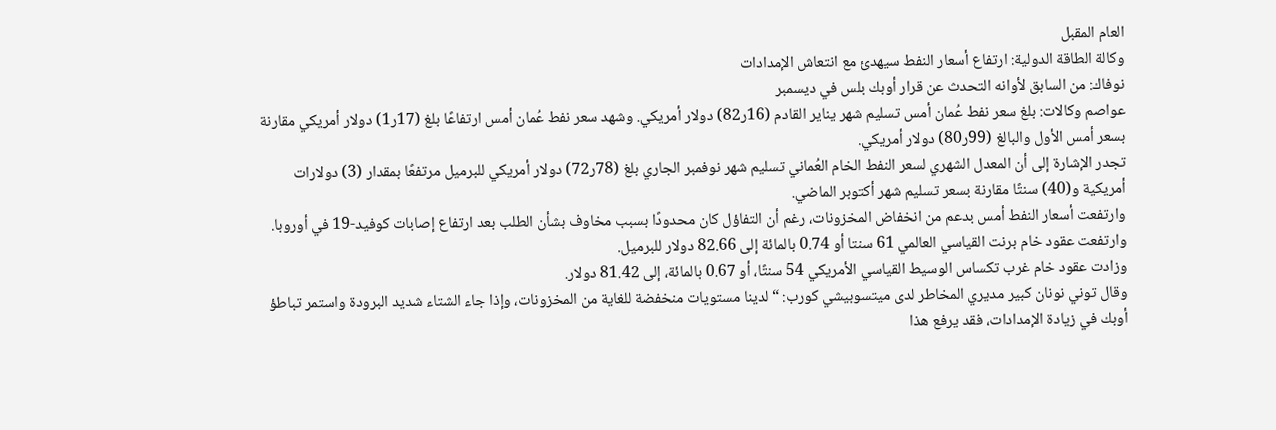العام المقبل
وكالة الطاقة الدولية: ارتفاع أسعار النفط سيهدئ مع انتعاش الإمدادات
نوفاك: من السابق لأوانه التحدث عن قرار أوبك بلس في ديسمبر
عواصم وكالات: بلغ سعر نفط عُمان أمس تسليم شهر يناير القادم (16ر82) دولار أمريكي. وشهد سعر نفط عُمان أمس ارتفاعًا بلغ (17ر1) دولار أمريكي مقارنة بسعر أمس الأول والبالغ (99ر80) دولار أمريكي.
تجدر الإشارة إلى أن المعدل الشهري لسعر النفط الخام العُماني تسليم شهر نوفمبر الجاري بلغ (78ر72) دولار أمريكي للبرميل مرتفعًا بمقدار (3) دولارات أمريكية و(40) سنتًا مقارنة بسعر تسليم شهر أكتوبر الماضي.
وارتفعت أسعار النفط أمس بدعم من انخفاض المخزونات، رغم أن التفاؤل كان محدودًا بسبب مخاوف بشأن الطلب بعد ارتفاع إصابات كوفيد-19 في أوروبا. وارتفعت عقود خام برنت القياسي العالمي 61 سنتا أو 0.74 بالمائة إلى 82.66 دولار للبرميل.
وزادت عقود خام غرب تكساس الوسيط القياسي الأمريكي 54 سنتًا، أو 0.67 بالمائة، إلى 81.42 دولار.
وقال توني نونان كبير مديري المخاطر لدى ميتسوبيشي كورب: “لدينا مستويات منخفضة للغاية من المخزونات، وإذا جاء الشتاء شديد البرودة واستمر تباطؤ أوبك في زيادة الإمدادات، فقد يرفع هذا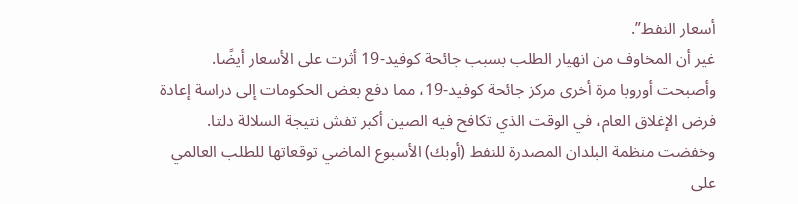أسعار النفط”.
غير أن المخاوف من انهيار الطلب بسبب جائحة كوفيد-19 أثرت على الأسعار أيضًا.
وأصبحت أوروبا مرة أخرى مركز جائحة كوفيد-19، مما دفع بعض الحكومات إلى دراسة إعادة فرض الإغلاق العام، في الوقت الذي تكافح فيه الصين أكبر تفش نتيجة السلالة دلتا.
وخفضت منظمة البلدان المصدرة للنفط (أوبك) الأسبوع الماضي توقعاتها للطلب العالمي على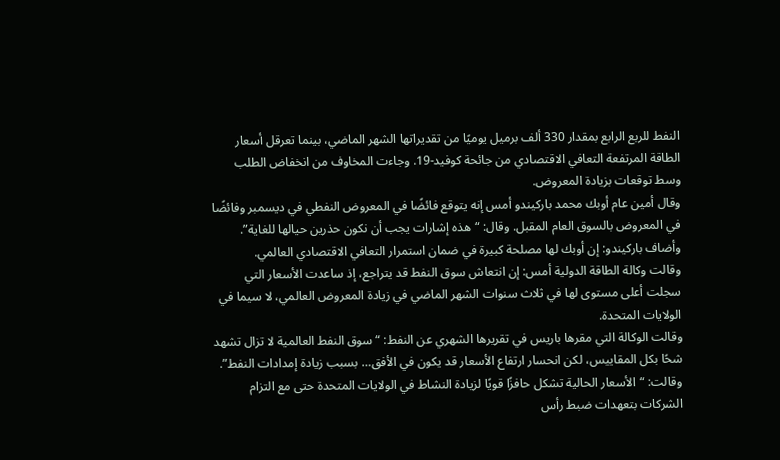النفط للربع الرابع بمقدار 330 ألف برميل يوميًا من تقديراتها الشهر الماضي، بينما تعرقل أسعار الطاقة المرتفعة التعافي الاقتصادي من جائحة كوفيد-19. وجاءت المخاوف من انخفاض الطلب وسط توقعات بزيادة المعروض.
وقال أمين عام أوبك محمد باركيندو أمس إنه يتوقع فائضًا في المعروض النفطي في ديسمبر وفائضًا في المعروض بالسوق العام المقبل. وقال: “هذه إشارات يجب أن نكون حذرين حيالها للغاية”.
وأضاف باركيندو: إن أوبك لها مصلحة كبيرة في ضمان استمرار التعافي الاقتصادي العالمي.
وقالت وكالة الطاقة الدولية أمس: إن انتعاش سوق النفط قد يتراجع، إذ ساعدت الأسعار التي سجلت أعلى مستوى لها في ثلاث سنوات الشهر الماضي في زيادة المعروض العالمي، لا سيما في الولايات المتحدة.
وقالت الوكالة التي مقرها باريس في تقريرها الشهري عن النفط: “سوق النفط العالمية لا تزال تشهد شحًا بكل المقاييس، لكن انحسار ارتفاع الأسعار قد يكون في الأفق… بسبب زيادة إمدادات النفط”.
وقالت: “الأسعار الحالية تشكل حافزًا قويًا لزيادة النشاط في الولايات المتحدة حتى مع التزام الشركات بتعهدات ضبط رأس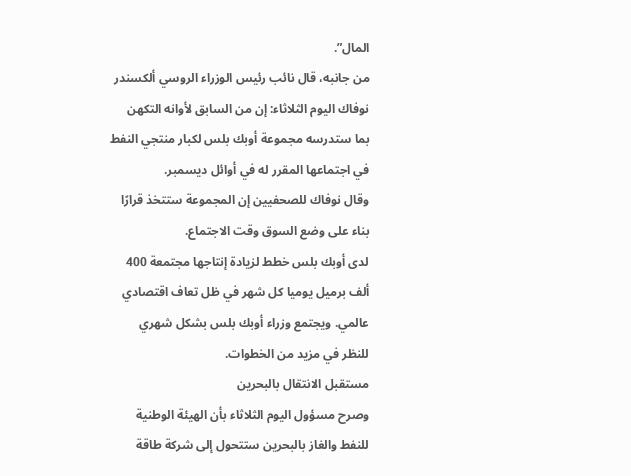المال”.
من جانبه، قال نائب رئيس الوزراء الروسي ألكسندر نوفاك اليوم الثلاثاء: إن من السابق لأوانه التكهن بما ستدرسه مجموعة أوبك بلس لكبار منتجي النفط في اجتماعها المقرر له في أوائل ديسمبر.
وقال نوفاك للصحفيين إن المجموعة ستتخذ قرارًا بناء على وضع السوق وقت الاجتماع.
لدى أوبك بلس خطط لزيادة إنتاجها مجتمعة 400 ألف برميل يوميا كل شهر في ظل تعاف اقتصادي عالمي. ويجتمع وزراء أوبك بلس بشكل شهري للنظر في مزيد من الخطوات.
مستقبل الانتقال بالبحرين
وصرح مسؤول اليوم الثلاثاء بأن الهيئة الوطنية للنفط والغاز بالبحرين ستتحول إلى شركة طاقة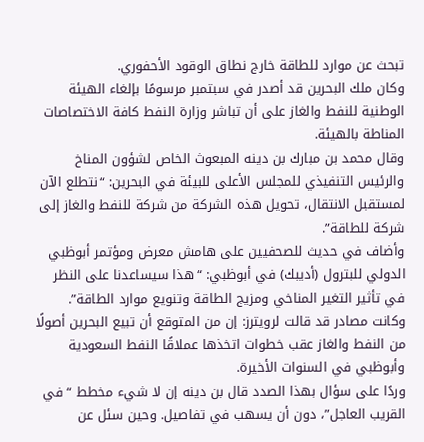تبحث عن موارد للطاقة خارج نطاق الوقود الأحفوري.
وكان ملك البحرين قد أصدر في سبتمبر مرسومًا بإلغاء الهيئة الوطنية للنفط والغاز على أن تباشر وزارة النفط كافة الاختصاصات المناطة بالهيئة.
وقال محمد بن مبارك بن دينه المبعوث الخاص لشؤون المناخ والرئيس التنفيذي للمجلس الأعلى للبيئة في البحرين: “نتطلع الآن لمستقبل الانتقال، تحويل هذه الشركة من شركة للنفط والغاز إلى شركة للطاقة”.
وأضاف في حديث للصحفيين على هامش معرض ومؤتمر أبوظبي الدولي للبترول (أديبك) في أبوظبي: “هذا سيساعدنا على النظر في تأثير التغير المناخي ومزيج الطاقة وتنويع موارد الطاقة”.
وكانت مصادر قد قالت لرويترز: إن من المتوقع أن تبيع البحرين أصولًا من النفط والغاز عقب خطوات اتخذها عملاقًا النفط السعودية وأبوظبي في السنوات الأخيرة.
وردًا على سؤال بهذا الصدد قال بن دينه إن لا شيء مخطط “في القريب العاجل”، دون أن يسهب في تفاصيل. وحين سئل عن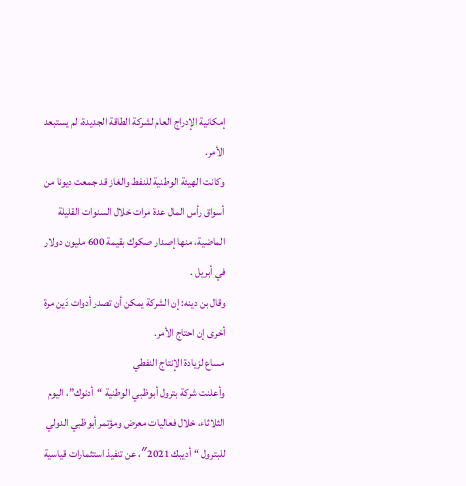إمكانية الإدراج العام لشركة الطاقة الجديدة، لم يستبعد الأمر.
وكانت الهيئة الوطنية للنفط والغاز قد جمعت ديونا من أسواق رأس المال عدة مرات خلال السنوات القليلة الماضية، منها إصدار صكوك بقيمة 600 مليون دولار في أبريل .
وقال بن دينه: إن الشركة يمكن أن تصدر أدوات دَين مرة أخرى إن احتاج الأمر.
مساع لزيادة الإنتاج النفطي
وأعلنت شركة بترول أبوظبي الوطنية “أدنوك”، اليوم الثلاثاء، خلال فعاليات معرض ومؤتمر أبوظبي الدولي للبترول “أديبك 2021″، عن تنفيذ استثمارات قياسية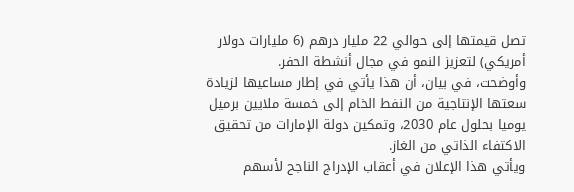تصل قيمتها إلى حوالي 22 مليار درهم (6 مليارات دولار أمريكي) لتعزيز النمو في مجال أنشطة الحفر.
وأوضحت، في بيان، أن هذا يأتي في إطار مساعيها لزيادة سعتها الإنتاجية من النفط الخام إلى خمسة ملايين برميل يوميا بحلول عام 2030، وتمكين دولة الإمارات من تحقيق الاكتفاء الذاتي من الغاز.
ويأتي هذا الإعلان في أعقاب الإدراج الناجح لأسهم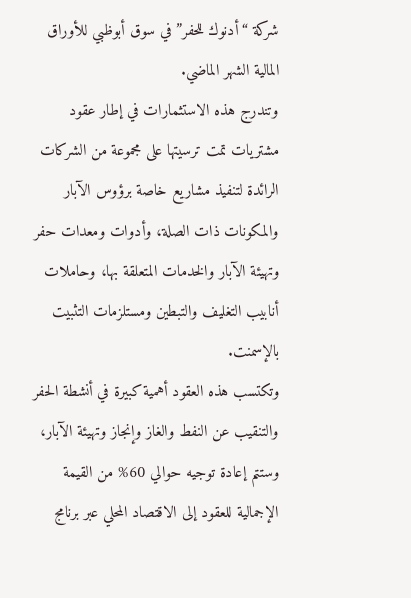شركة “أدنوك للحفر” في سوق أبوظبي للأوراق المالية الشهر الماضي.
وتندرج هذه الاستثمارات في إطار عقود مشتريات تمت ترسيتها على مجموعة من الشركات الرائدة لتنفيذ مشاريع خاصة برؤوس الآبار والمكونات ذات الصلة، وأدوات ومعدات حفر وتهيئة الآبار والخدمات المتعلقة بها، وحاملات أنابيب التغليف والتبطين ومستلزمات التثبيت بالإسمنت.
وتكتسب هذه العقود أهمية كبيرة في أنشطة الحفر والتنقيب عن النفط والغاز وإنجاز وتهيئة الآبار، وستتم إعادة توجيه حوالي 60% من القيمة الإجمالية للعقود إلى الاقتصاد المحلي عبر برنامج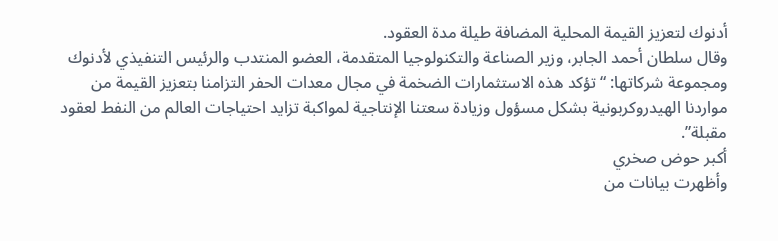أدنوك لتعزيز القيمة المحلية المضافة طيلة مدة العقود.
وقال سلطان أحمد الجابر، وزير الصناعة والتكنولوجيا المتقدمة، العضو المنتدب والرئيس التنفيذي لأدنوك ومجموعة شركاتها: “تؤكد هذه الاستثمارات الضخمة في مجال معدات الحفر التزامنا بتعزيز القيمة من مواردنا الهيدروكربونية بشكل مسؤول وزيادة سعتنا الإنتاجية لمواكبة تزايد احتياجات العالم من النفط لعقود مقبلة”.
أكبر حوض صخري
وأظهرت بيانات من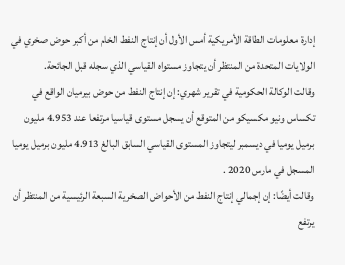إدارة معلومات الطاقة الأمريكية أمس الأول أن إنتاج النفط الخام من أكبر حوض صخري في الولايات المتحدة من المنتظر أن يتجاوز مستواه القياسي الذي سجله قبل الجائحة.
وقالت الوكالة الحكومية في تقرير شهري: إن إنتاج النفط من حوض بيرميان الواقع في تكساس ونيو مكسيكو من المتوقع أن يسجل مستوى قياسيا مرتفعا عند 4.953 مليون برميل يوميا في ديسمبر ليتجاوز المستوى القياسي السابق البالغ 4.913 مليون برميل يوميا المسجل في مارس 2020 .
وقالت أيضًا: إن إجمالي إنتاج النفط من الأحواض الصخرية السبعة الرئيسية من المنتظر أن يرتفع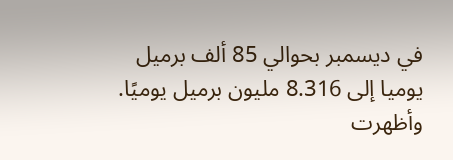في ديسمبر بحوالي 85 ألف برميل يوميا إلى 8.316 مليون برميل يوميًا.
وأظهرت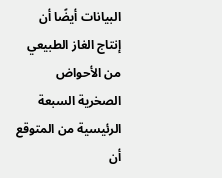البيانات أيضًا أن إنتاج الغاز الطبيعي من الأحواض الصخرية السبعة الرئيسية من المتوقع أن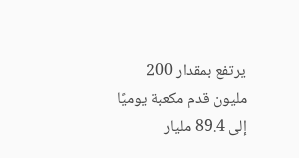يرتفع بمقدار 200 مليون قدم مكعبة يوميًا إلى 89.4 مليار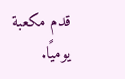قدم مكعبة يوميًا.